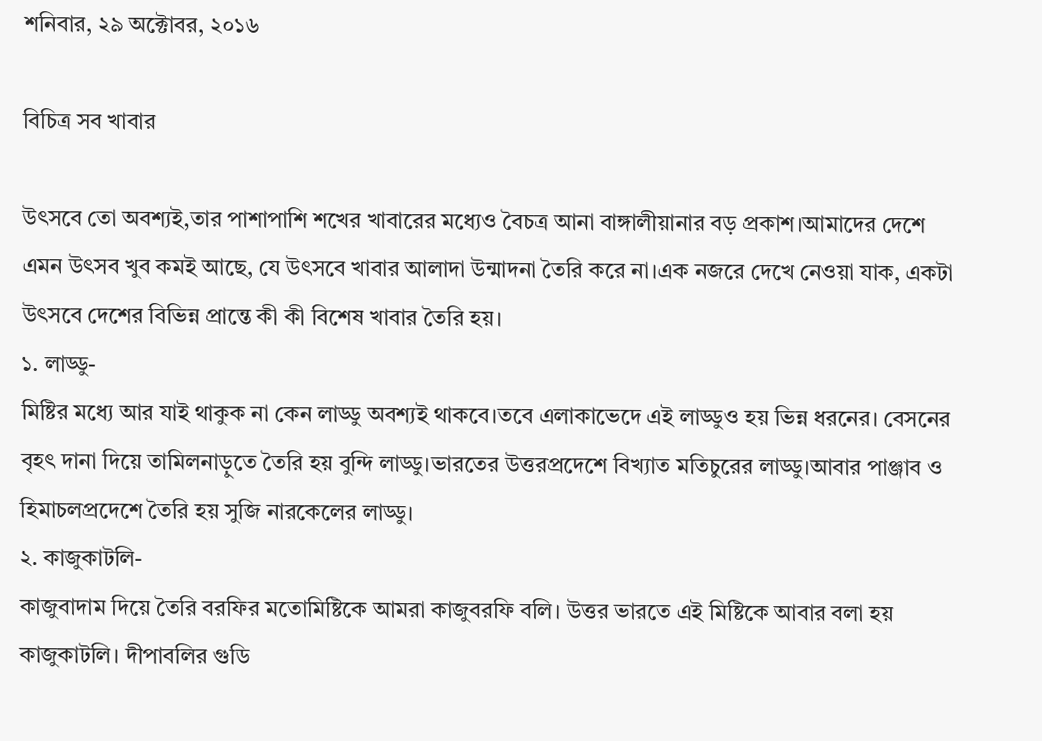শনিবার, ২৯ অক্টোবর, ২০১৬

বিচিত্র সব খাবার

উৎসবে তো অবশ্যই,তার পাশাপাশি শখের খাবারের মধ্যেও বৈচত্র আনা বাঙ্গালীয়ানার বড় প্রকাশ।আমাদের দেশে এমন উৎসব খুব কমই আছে, যে উৎসবে খাবার আলাদা উন্মাদনা তৈরি করে না।এক নজরে দেখে নেওয়া যাক, একটা উৎসবে দেশের বিভিন্ন প্রান্তে কী কী বিশেষ খাবার তৈরি হয়।
১. লাড্ডু-
মিষ্টির মধ্যে আর যাই থাকুক না কেন লাড্ডু অবশ্যই থাকবে।তবে এলাকাভেদে এই লাড্ডুও হয় ভিন্ন ধরনের। বেসনের বৃহৎ দানা দিয়ে তামিলনাড়ুতে তৈরি হয় বুন্দি লাড্ডু।ভারতের উত্তরপ্রদেশে বিখ্যাত মতিচুরের লাড্ডু।আবার পাঞ্জাব ও হিমাচলপ্রদেশে তৈরি হয় সুজি নারকেলের লাড্ডু।
২. কাজুকাটলি-
কাজুবাদাম দিয়ে তৈরি বরফির মতোমিষ্টিকে আমরা কাজুবরফি বলি। উত্তর ভারতে এই মিষ্টিকে আবার বলা হয় কাজুকাটলি। দীপাবলির গুডি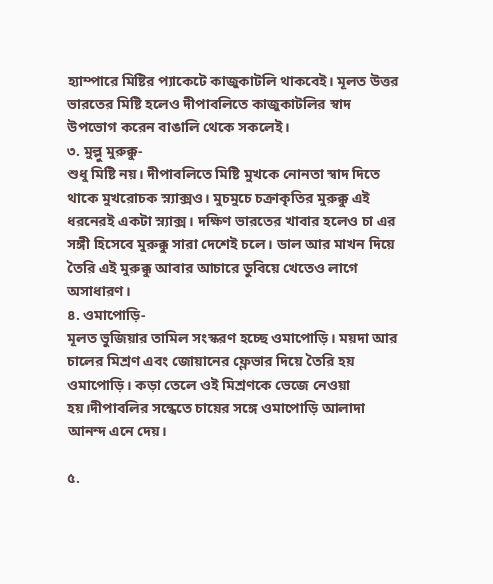হ্যাম্পারে মিষ্টির প্যাকেটে কাজুকাটলি থাকবেই। মূলত উত্তর ভারতের মিষ্টি হলেও দীপাবলিতে কাজুকাটলির স্বাদ উপভোগ করেন বাঙালি থেকে সকলেই।
৩. মুল্লু মুরুক্কু-
শুধু মিষ্টি নয়। দীপাবলিতে মিষ্টি মুখকে নোনতা স্বাদ দিতে থাকে মুখরোচক স্ন্যাক্সও। মুচমুচে চক্রাকৃতির মুরুক্কু এই ধরনেরই একটা স্ন্যাক্স। দক্ষিণ ভারতের খাবার হলেও চা এর সঙ্গী হিসেবে মুরুক্কু সারা দেশেই চলে। ডাল আর মাখন দিয়ে তৈরি এই মুরুক্কু আবার আচারে ডুবিয়ে খেতেও লাগে অসাধারণ।
৪. ওমাপোড়ি-
মূলত ভুজিয়ার তামিল সংস্করণ হচ্ছে ওমাপোড়ি। ময়দা আর চালের মিশ্রণ এবং জোয়ানের ফ্লেভার দিয়ে তৈরি হয় ওমাপোড়ি। কড়া তেলে ওই মিশ্রণকে ভেজে নেওয়া হয়।দীপাবলির সন্ধেতে চায়ের সঙ্গে ওমাপোড়ি আলাদা আনন্দ এনে দেয়।

৫.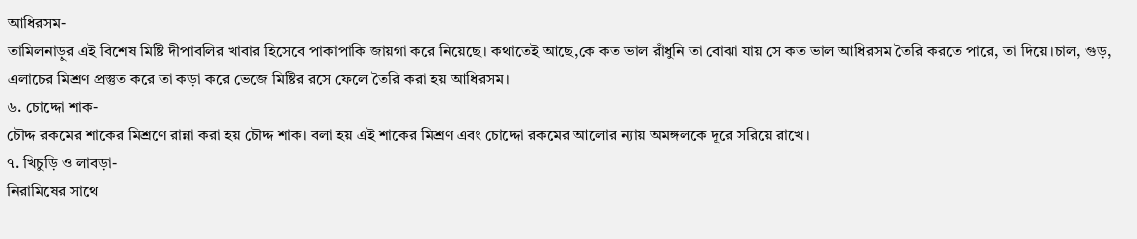আধিরসম-
তামিলনাড়ুর এই বিশেষ মিষ্টি দীপাবলির খাবার হিসেবে পাকাপাকি জায়গা করে নিয়েছে। কথাতেই আছে,কে কত ভাল রাঁধুনি তা বোঝা যায় সে কত ভাল আধিরসম তৈরি করতে পারে, তা দিয়ে।চাল, গুড়, এলাচের মিশ্রণ প্রস্তুত করে তা কড়া করে ভেজে মিষ্টির রসে ফেলে তৈরি করা হয় আধিরসম।
৬. চোদ্দো শাক-
চৌদ্দ রকমের শাকের মিশ্রণে রান্না করা হয় চৌদ্দ শাক। বলা হয় এই শাকের মিশ্রণ এবং চোদ্দো রকমের আলোর ন্যায় অমঙ্গলকে দূরে সরিয়ে রাখে।
৭. খিচুড়ি ও লাবড়া-
নিরামিষের সাথে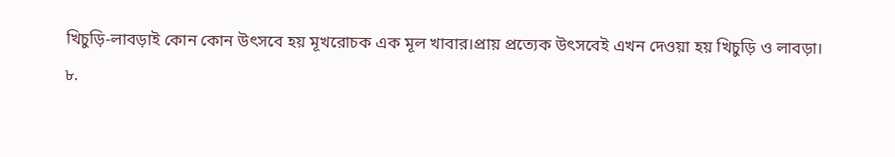খিচুড়ি-লাবড়াই কোন কোন উৎসবে হয় মূখরোচক এক মূল খাবার।প্রায় প্রত্যেক উৎসবেই এখন দেওয়া হয় খিচুড়ি ও লাবড়া।
৮.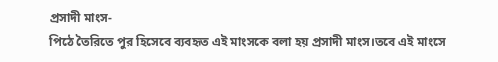প্রসাদী মাংস-
পিঠে তৈরিতে পুর হিসেবে ব্যবহৃত এই মাংসকে বলা হয় প্রসাদী মাংস।তবে এই মাংসে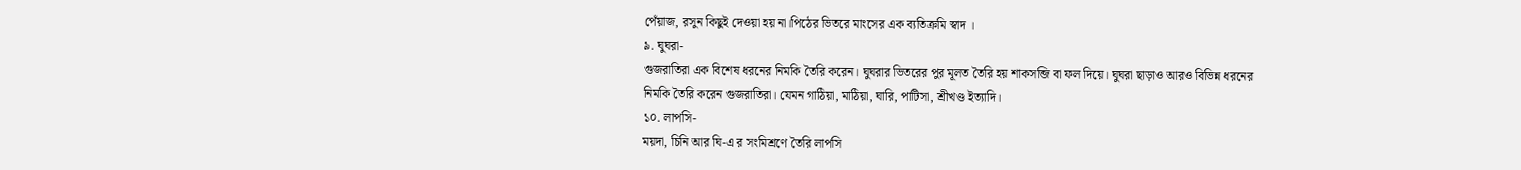পেঁয়াজ, রসুন কিছুই দেওয়া হয় না।পিঠের ভিতরে মাংসের এক ব্যতিক্রমি স্বাদ ।
৯. ঘুঘরা-
গুজরাতিরা এক বিশেষ ধরনের নিমকি তৈরি করেন। ঘুঘরার ভিতরের পুর মূলত তৈরি হয় শাকসব্জি বা ফল দিয়ে। ঘুঘরা ছাড়াও আরও বিভিন্ন ধরনের নিমকি তৈরি করেন গুজরাতিরা। যেমন গাঠিয়া, মাঠিয়া, ঘারি, পাটিসা, শ্রীখণ্ড ইত্যাদি।
১০. লাপসি-
ময়দা, চিনি আর ঘি-এ র সংমিশ্রণে তৈরি লাপসি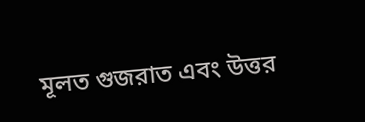মূলত গুজরাত এবং উত্তর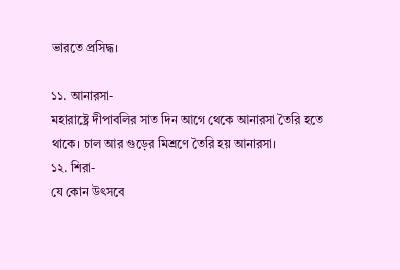ভারতে প্রসিদ্ধ।

১১. আনারসা-
মহারাষ্ট্রে দীপাবলির সাত দিন আগে থেকে আনারসা তৈরি হতে থাকে। চাল আর গুড়ের মিশ্রণে তৈরি হয় আনারসা।
১২. শিরা-
যে কোন উৎসবে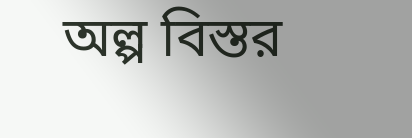অল্প বিস্তর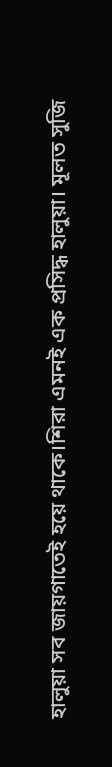হালুয়া সব জায়গাতেই হয়ে থাকে।শিরা এমনই এক প্রসিদ্ধ হালুয়া। মূলত সুজি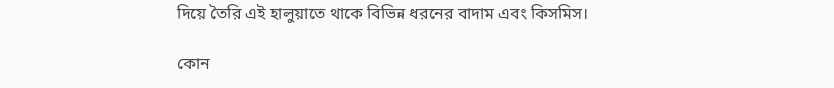দিয়ে তৈরি এই হালুয়াতে থাকে বিভিন্ন ধরনের বাদাম এবং কিসমিস।

কোন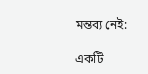মন্তব্য নেই:

একটি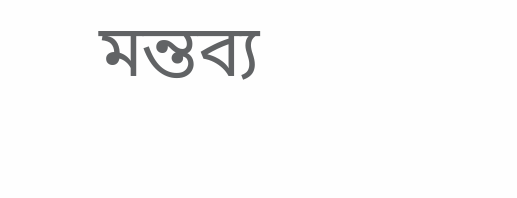মন্তব্য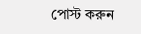পোস্ট করুন